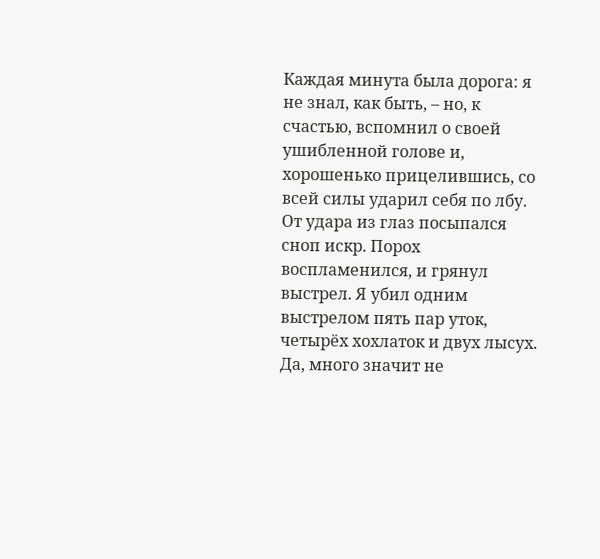Каждая минута была дорога: я не знал, как быть, – но, к счастью, вспомнил о своей ушибленной голове и, хорошенько прицелившись, со всей силы ударил себя по лбу. От удара из глаз посыпался сноп искр. Порох воспламенился, и грянул выстрел. Я убил одним выстрелом пять пар уток, четырёх хохлаток и двух лысух. Да, много значит не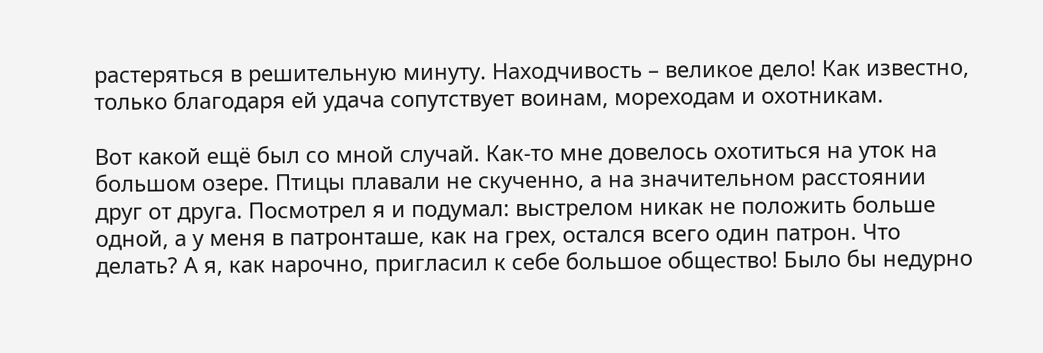растеряться в решительную минуту. Находчивость – великое дело! Как известно, только благодаря ей удача сопутствует воинам, мореходам и охотникам.

Вот какой ещё был со мной случай. Как-то мне довелось охотиться на уток на большом озере. Птицы плавали не скученно, а на значительном расстоянии друг от друга. Посмотрел я и подумал: выстрелом никак не положить больше одной, а у меня в патронташе, как на грех, остался всего один патрон. Что делать? А я, как нарочно, пригласил к себе большое общество! Было бы недурно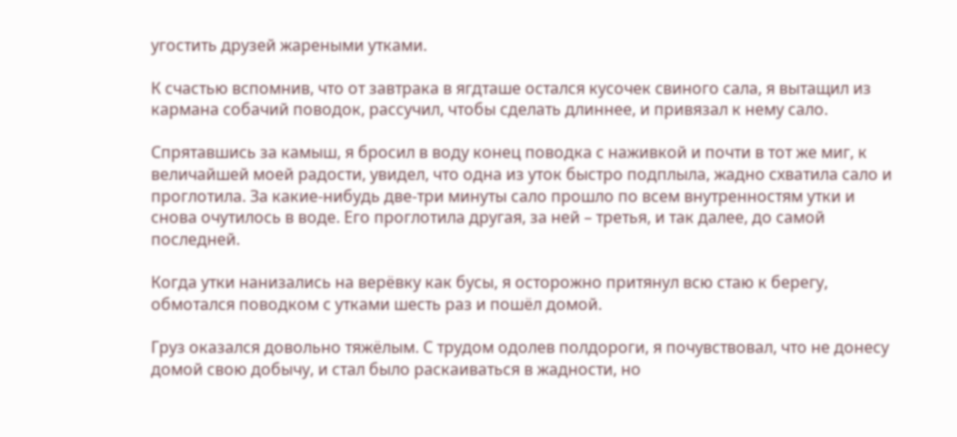угостить друзей жареными утками.

К счастью вспомнив, что от завтрака в ягдташе остался кусочек свиного сала, я вытащил из кармана собачий поводок, рассучил, чтобы сделать длиннее, и привязал к нему сало.

Спрятавшись за камыш, я бросил в воду конец поводка с наживкой и почти в тот же миг, к величайшей моей радости, увидел, что одна из уток быстро подплыла, жадно схватила сало и проглотила. За какие-нибудь две-три минуты сало прошло по всем внутренностям утки и снова очутилось в воде. Его проглотила другая, за ней – третья, и так далее, до самой последней.

Когда утки нанизались на верёвку как бусы, я осторожно притянул всю стаю к берегу, обмотался поводком с утками шесть раз и пошёл домой.

Груз оказался довольно тяжёлым. С трудом одолев полдороги, я почувствовал, что не донесу домой свою добычу, и стал было раскаиваться в жадности, но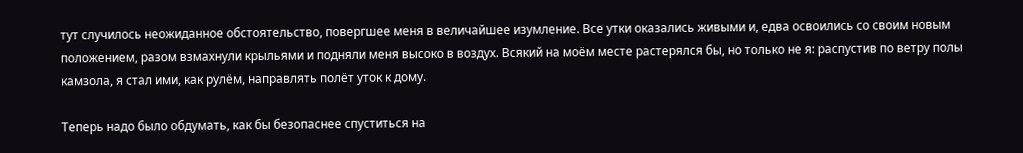тут случилось неожиданное обстоятельство, повергшее меня в величайшее изумление. Все утки оказались живыми и, едва освоились со своим новым положением, разом взмахнули крыльями и подняли меня высоко в воздух. Всякий на моём месте растерялся бы, но только не я: распустив по ветру полы камзола, я стал ими, как рулём, направлять полёт уток к дому.

Теперь надо было обдумать, как бы безопаснее спуститься на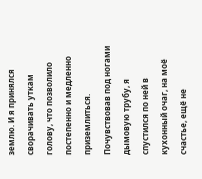землю. И я принялся сворачивать уткам голову, что позволило постепенно и медленно приземлиться. Почувствовав под ногами дымовую трубу, я спустился по ней в кухонный очаг, на моё счастье, ещё не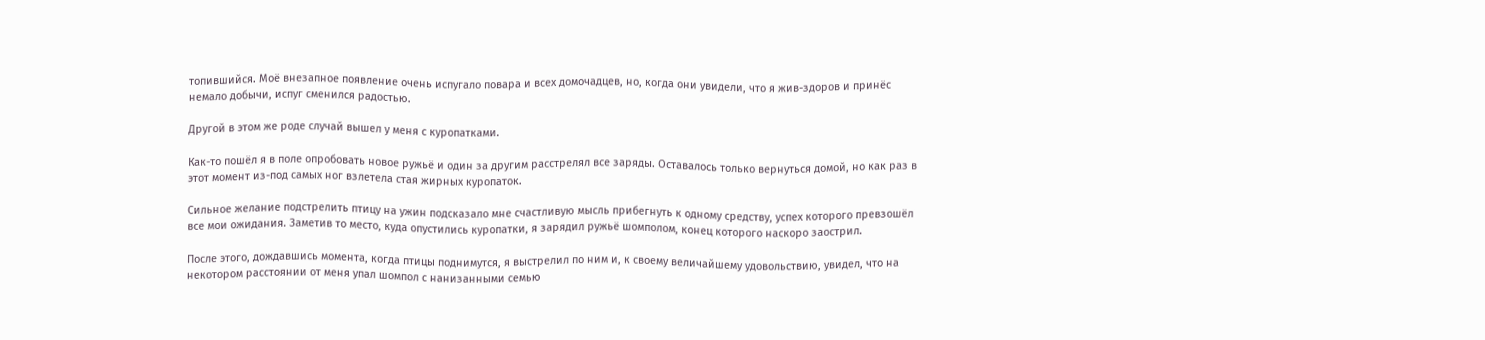топившийся. Моё внезапное появление очень испугало повара и всех домочадцев, но, когда они увидели, что я жив-здоров и принёс немало добычи, испуг сменился радостью.

Другой в этом же роде случай вышел у меня с куропатками.

Как-то пошёл я в поле опробовать новое ружьё и один за другим расстрелял все заряды. Оставалось только вернуться домой, но как раз в этот момент из-под самых ног взлетела стая жирных куропаток.

Сильное желание подстрелить птицу на ужин подсказало мне счастливую мысль прибегнуть к одному средству, успех которого превзошёл все мои ожидания. Заметив то место, куда опустились куропатки, я зарядил ружьё шомполом, конец которого наскоро заострил.

После этого, дождавшись момента, когда птицы поднимутся, я выстрелил по ним и, к своему величайшему удовольствию, увидел, что на некотором расстоянии от меня упал шомпол с нанизанными семью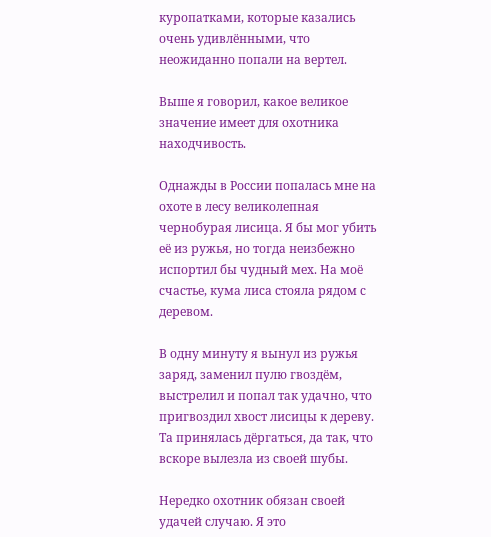куропатками, которые казались очень удивлёнными, что неожиданно попали на вертел.

Выше я говорил, какое великое значение имеет для охотника находчивость.

Однажды в России попалась мне на охоте в лесу великолепная чернобурая лисица. Я бы мог убить её из ружья, но тогда неизбежно испортил бы чудный мех. На моё счастье, кума лиса стояла рядом с деревом.

В одну минуту я вынул из ружья заряд, заменил пулю гвоздём, выстрелил и попал так удачно, что пригвоздил хвост лисицы к дереву. Та принялась дёргаться, да так, что вскоре вылезла из своей шубы.

Нередко охотник обязан своей удачей случаю. Я это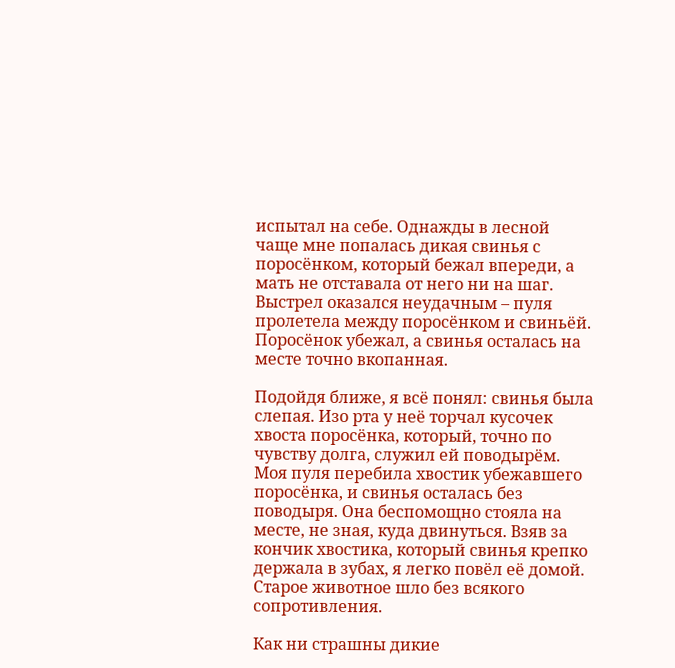испытал на себе. Однажды в лесной чаще мне попалась дикая свинья с поросёнком, который бежал впереди, а мать не отставала от него ни на шаг. Выстрел оказался неудачным – пуля пролетела между поросёнком и свиньёй. Поросёнок убежал, а свинья осталась на месте точно вкопанная.

Подойдя ближе, я всё понял: свинья была слепая. Изо рта у неё торчал кусочек хвоста поросёнка, который, точно по чувству долга, служил ей поводырём. Моя пуля перебила хвостик убежавшего поросёнка, и свинья осталась без поводыря. Она беспомощно стояла на месте, не зная, куда двинуться. Взяв за кончик хвостика, который свинья крепко держала в зубах, я легко повёл её домой. Старое животное шло без всякого сопротивления.

Как ни страшны дикие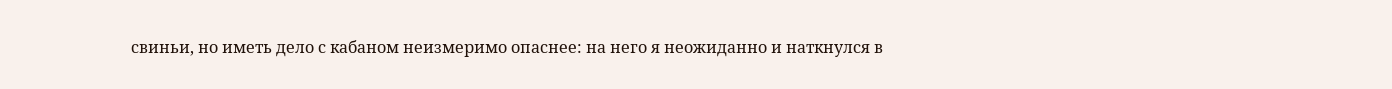свиньи, но иметь дело с кабаном неизмеримо опаснее: на него я неожиданно и наткнулся в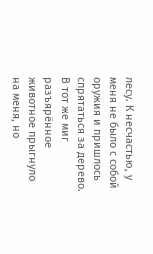лесу. К несчастью, у меня не было с собой оружия и пришлось спрятаться за дерево. В тот же миг разъярённое животное прыгнуло на меня, но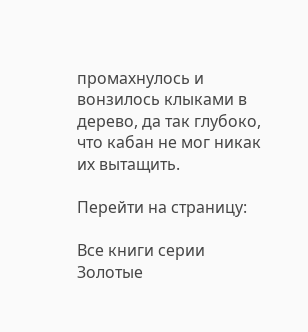промахнулось и вонзилось клыками в дерево, да так глубоко, что кабан не мог никак их вытащить.

Перейти на страницу:

Все книги серии Золотые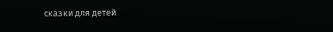сказки для детей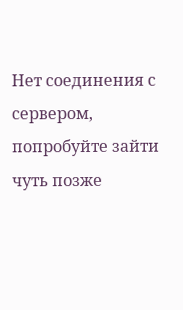Нет соединения с сервером, попробуйте зайти чуть позже